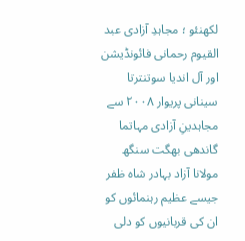لکھنئو ؛ مجاہدِ آزادی عبد القیوم رحمانی فائونڈیشن اور آل اندیا سوتنترتا سینانی پریوار ٢٠٠٨ سے مجاہدینِ آزادی مہاتما گاندھی بھگت سنگھ مولانا آزاد بہادر شاہ ظفر جیسے عظیم رہنمائوں کو ان کی قربانیوں کو دلی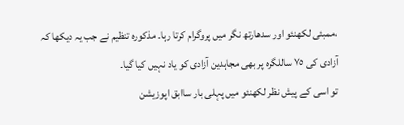،ممبئی لکھنئو اور سدھارتھ نگر میں پروگرام کرتا رہا۔ مذکورہ تنظیم نے جب یہ دیکھا کہ آزادی کی ٧٥ ساللگرہ پر بھی مجاہدین آزادی کو یاد نہیں کیا گیا۔
تو اسی کے پیش نظر لکھنئو میں پہلی بار ساابق اپوزیشن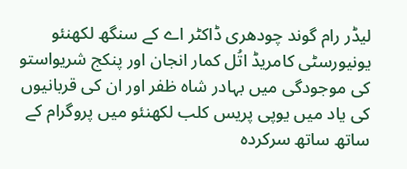لیڈر رام گوند چودھری ڈاکٹر اے کے سنگھ لکھنئو یونیورسٹی کامریڈ اتُل کمار انجان اور پنکج شریواستو کی موجودگی میں بہادر شاہ ظفر اور ان کی قربانیوں کی یاد میں یوپی پریس کلب لکھنئو میں پروگرام کے ساتھ ساتھ سرکردہ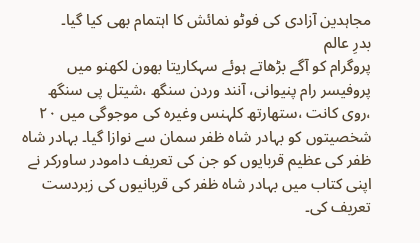مجاہدین آزادی کی فوٹو نمائش کا اہتمام بھی کیا گیا۔
بدرِ عالم
پروگرام کو آگے بڑھاتے ہوئے سہکاریتا بھون لکھنو میں پروفیسر رام پنیوانی، آنند وردن سنگھ ،شیتل پی سنگھ ،روی کانت ،ستھارتھ کلہنس وغیرہ کی موجوگی میں ٢٠ شخصیتوں کو بہادر شاہ ظفر سمان سے نوازا گیا۔ بہادر شاہ ظفر کی عظیم قربایوں کو جن کی تعریف دامودر ساورکر نے اپنی کتاب میں بہادر شاہ ظفر کی قربانیوں کی زبردست تعریف کی۔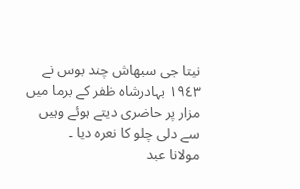نیتا جی سبھاش چند بوس نے ١٩٤٣ بہادرشاہ ظفر کے برما میں مزار پر حاضری دیتے ہوئے وہیں سے دلی چلو کا نعرہ دیا ۔
مولانا عبد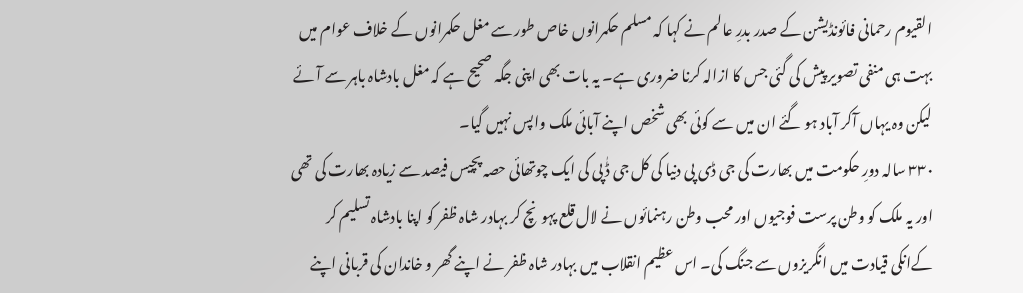القیوم رحمانی فائونڈیشن کے صدر بدرِ عالم نے کہا کہ مسلم حکمرانوں خاص طور سے مغل حکمرانوں کے خلاف عوام میں بہت ہی منفی تصویر پیش کی گئی جس کا ازالہ کرنا ضروری ہے۔ یہ بات بھی اپنی جگہ صحیح ہے کہ مغل بادشاہ باہر سے آئے لیکن وہ یہاں آکر آباد ہو گئے ان میں سے کوئی بھی شخص اپنے آبائی ملک واپس نہیں گیا۔
٣٣٠ سالہ دورِ حکومت میں بھارت کی جی ڈی پی دنیا کی کل جی ڈٰ پی کی ایک چوتھائی حصہ پچیس فیصد سے زیادہ بھارت کی تھی اور یہ ملک کو وطن پرست فوجیوں اور محب وطن رہنمائوں نے لال قلع پہونچ کر بہادر شاہ ظفر کو اپنا بادشاہ تسلیم کر کےانکی قیادت میں انگریزوں سے جنگ کی۔ اس عظیم انقلاب میں بہادر شاہ ظفر نے اپنے گھر و خاندان کی قربانی اپنے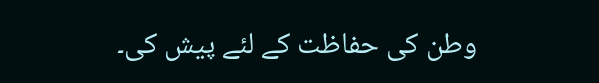وطن کی حفاظت کے لئے پیش کی۔